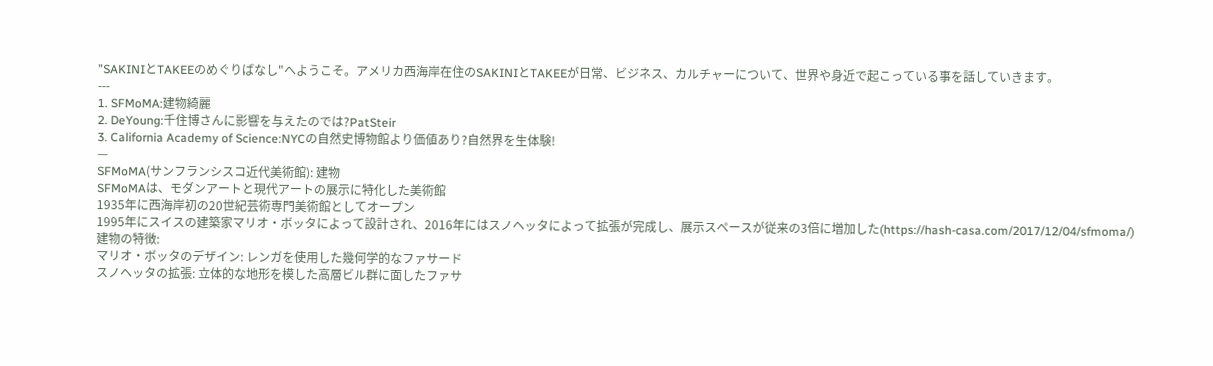”SAKINIとTAKEEのめぐりばなし"へようこそ。アメリカ西海岸在住のSAKINIとTAKEEが日常、ビジネス、カルチャーについて、世界や身近で起こっている事を話していきます。
---
1. SFMoMA:建物綺麗
2. DeYoung:千住博さんに影響を与えたのでは?PatSteir
3. California Academy of Science:NYCの自然史博物館より価値あり?自然界を生体験!
—
SFMoMA(サンフランシスコ近代美術館): 建物
SFMoMAは、モダンアートと現代アートの展示に特化した美術館
1935年に西海岸初の20世紀芸術専門美術館としてオープン
1995年にスイスの建築家マリオ・ボッタによって設計され、2016年にはスノヘッタによって拡張が完成し、展示スペースが従来の3倍に増加した(https://hash-casa.com/2017/12/04/sfmoma/)
建物の特徴:
マリオ・ボッタのデザイン: レンガを使用した幾何学的なファサード
スノヘッタの拡張: 立体的な地形を模した高層ビル群に面したファサ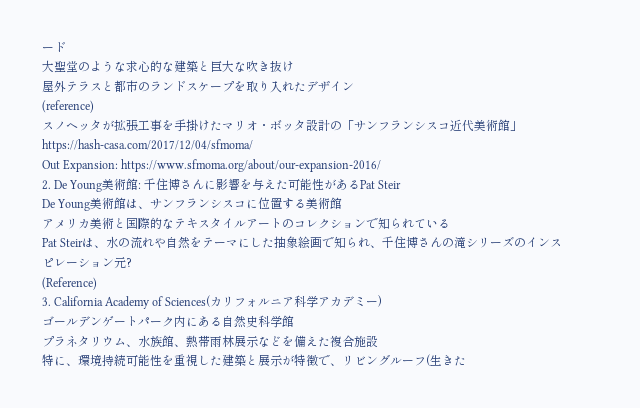ード
大聖堂のような求心的な建築と巨大な吹き抜け
屋外テラスと都市のランドスケープを取り入れたデザイン
(reference)
スノヘッタが拡張工事を手掛けたマリオ・ボッタ設計の「サンフランシスコ近代美術館」https://hash-casa.com/2017/12/04/sfmoma/
Out Expansion: https://www.sfmoma.org/about/our-expansion-2016/
2. De Young美術館: 千住博さんに影響を与えた可能性があるPat Steir
De Young美術館は、サンフランシスコに位置する美術館
アメリカ美術と国際的なテキスタイルアートのコレクションで知られている
Pat Steirは、水の流れや自然をテーマにした抽象絵画で知られ、千住博さんの滝シリーズのインスピレーション元?
(Reference)
3. California Academy of Sciences(カリフォルニア科学アカデミー)
ゴールデンゲートパーク内にある自然史科学館
プラネタリウム、水族館、熱帯雨林展示などを備えた複合施設
特に、環境持続可能性を重視した建築と展示が特徴で、リビングルーフ(生きた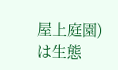屋上庭園)は生態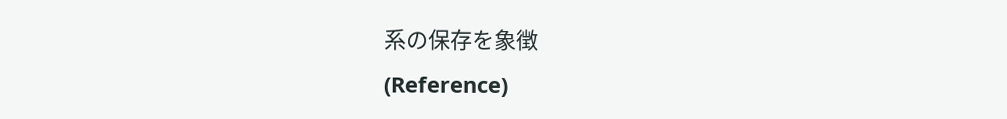系の保存を象徴
(Reference)